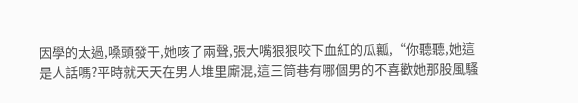因學的太過,嗓頭發干,她咳了兩聲,張大嘴狠狠咬下血紅的瓜瓤,“你聽聽,她這是人話嗎?平時就天天在男人堆里廝混,這三筒巷有哪個男的不喜歡她那股風騷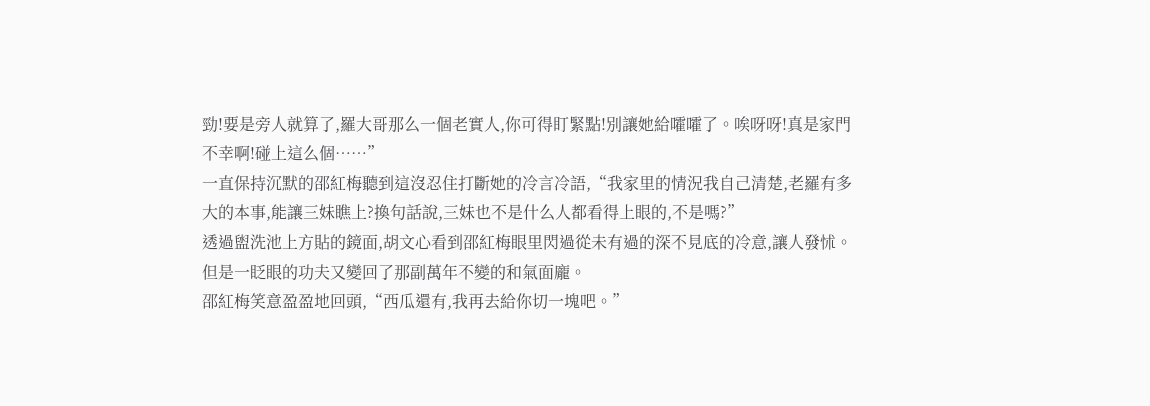勁!要是旁人就算了,羅大哥那么一個老實人,你可得盯緊點!別讓她給嚯嚯了。唉呀呀!真是家門不幸啊!碰上這么個……”
一直保持沉默的邵紅梅聽到這沒忍住打斷她的冷言冷語,“我家里的情況我自己清楚,老羅有多大的本事,能讓三妹瞧上?換句話說,三妹也不是什么人都看得上眼的,不是嗎?”
透過盥洗池上方貼的鏡面,胡文心看到邵紅梅眼里閃過從未有過的深不見底的冷意,讓人發怵。但是一眨眼的功夫又變回了那副萬年不變的和氣面龐。
邵紅梅笑意盈盈地回頭,“西瓜還有,我再去給你切一塊吧。”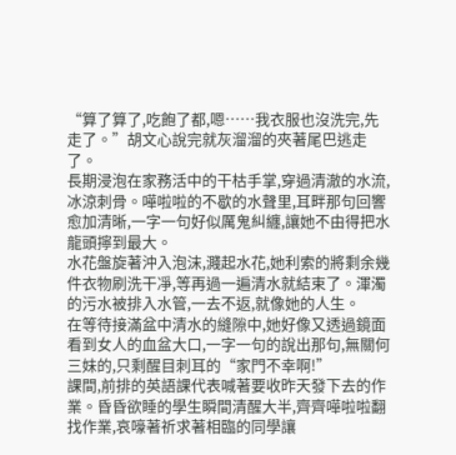“算了算了,吃飽了都,嗯……我衣服也沒洗完,先走了。”胡文心說完就灰溜溜的夾著尾巴逃走了。
長期浸泡在家務活中的干枯手掌,穿過清澈的水流,冰涼刺骨。嘩啦啦的不歇的水聲里,耳畔那句回響愈加清晰,一字一句好似厲鬼糾纏,讓她不由得把水龍頭擰到最大。
水花盤旋著沖入泡沫,濺起水花,她利索的將剩余幾件衣物刷洗干凈,等再過一遍清水就結束了。渾濁的污水被排入水管,一去不返,就像她的人生。
在等待接滿盆中清水的縫隙中,她好像又透過鏡面看到女人的血盆大口,一字一句的說出那句,無關何三妹的,只剩醒目刺耳的“家門不幸啊!”
課間,前排的英語課代表喊著要收昨天發下去的作業。昏昏欲睡的學生瞬間清醒大半,齊齊嘩啦啦翻找作業,哀嚎著祈求著相臨的同學讓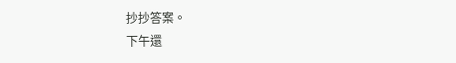抄抄答案。
下午還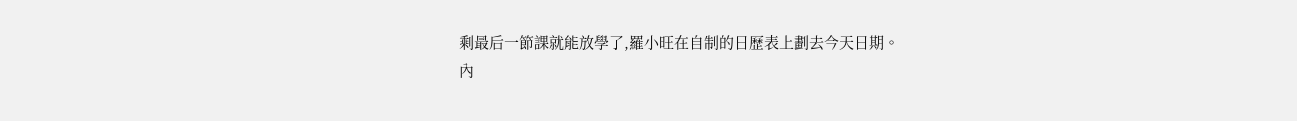剩最后一節課就能放學了,羅小旺在自制的日歷表上劃去今天日期。
內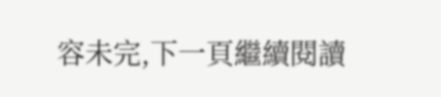容未完,下一頁繼續閱讀